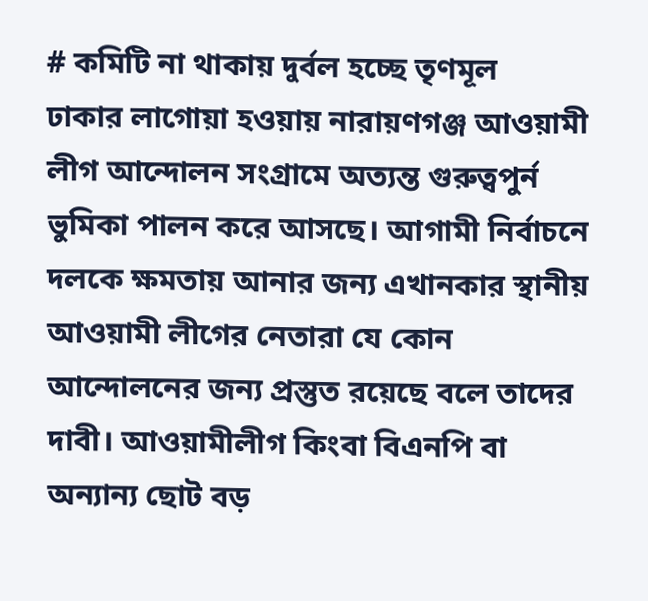# কমিটি না থাকায় দুর্বল হচ্ছে তৃণমূল
ঢাকার লাগোয়া হওয়ায় নারায়ণগঞ্জ আওয়ামী লীগ আন্দোলন সংগ্রামে অত্যন্ত গুরুত্বপুর্ন ভুমিকা পালন করে আসছে। আগামী নির্বাচনে দলকে ক্ষমতায় আনার জন্য এখানকার স্থানীয় আওয়ামী লীগের নেতারা যে কোন আন্দোলনের জন্য প্রস্তুত রয়েছে বলে তাদের দাবী। আওয়ামীলীগ কিংবা বিএনপি বা অন্যান্য ছোট বড়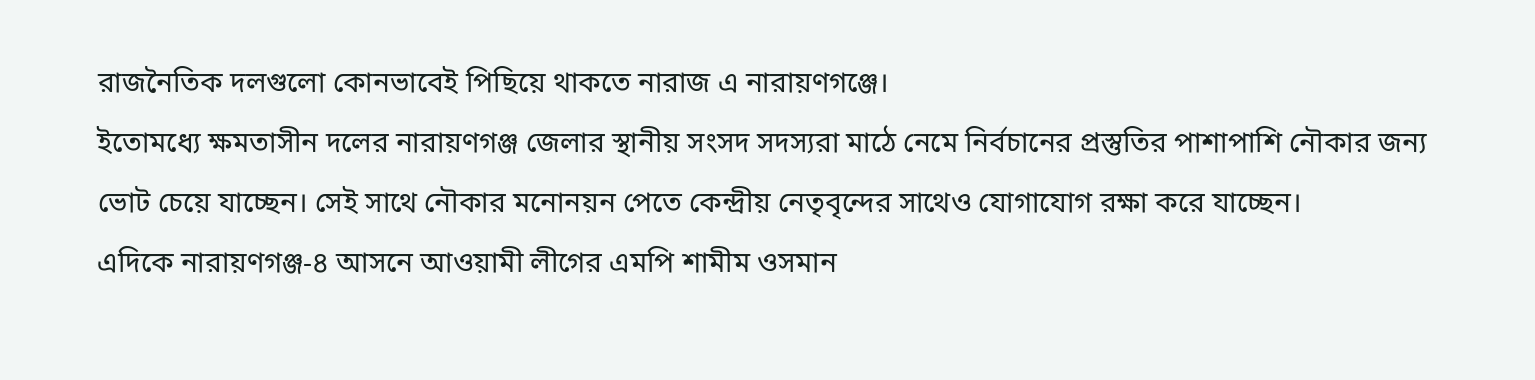রাজনৈতিক দলগুলো কোনভাবেই পিছিয়ে থাকতে নারাজ এ নারায়ণগঞ্জে।
ইতোমধ্যে ক্ষমতাসীন দলের নারায়ণগঞ্জ জেলার স্থানীয় সংসদ সদস্যরা মাঠে নেমে নির্বচানের প্রস্তুতির পাশাপাশি নৌকার জন্য ভোট চেয়ে যাচ্ছেন। সেই সাথে নৌকার মনোনয়ন পেতে কেন্দ্রীয় নেতৃবৃন্দের সাথেও যোগাযোগ রক্ষা করে যাচ্ছেন।
এদিকে নারায়ণগঞ্জ-৪ আসনে আওয়ামী লীগের এমপি শামীম ওসমান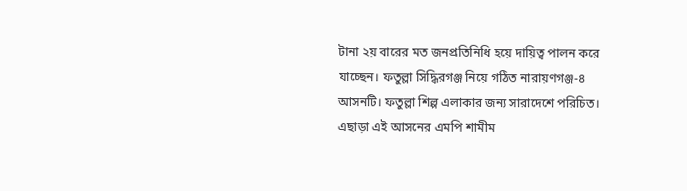টানা ২য় বারের মত জনপ্রতিনিধি হয়ে দায়িত্ব পালন করে যাচ্ছেন। ফতুল্লা সিদ্ধিরগঞ্জ নিয়ে গঠিত নারায়ণগঞ্জ-৪ আসনটি। ফতুল্লা শিল্প এলাকার জন্য সারাদেশে পরিচিত। এছাড়া এই আসনের এমপি শামীম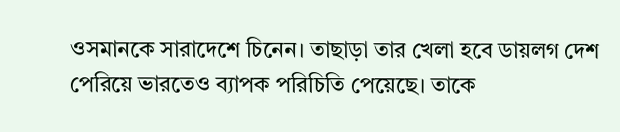ওসমানকে সারাদেশে চিনেন। তাছাড়া তার খেলা হবে ডায়লগ দেশ পেরিয়ে ভারতেও ব্যাপক পরিচিতি পেয়েছে। তাকে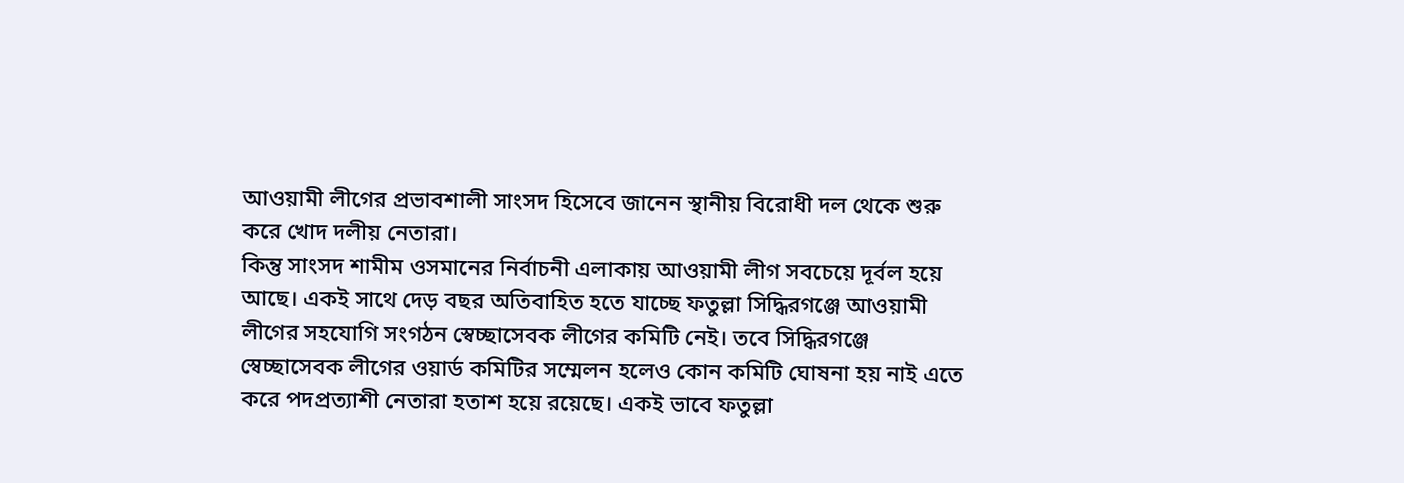আওয়ামী লীগের প্রভাবশালী সাংসদ হিসেবে জানেন স্থানীয় বিরোধী দল থেকে শুরু করে খোদ দলীয় নেতারা।
কিন্তু সাংসদ শামীম ওসমানের নির্বাচনী এলাকায় আওয়ামী লীগ সবচেয়ে দূর্বল হয়ে আছে। একই সাথে দেড় বছর অতিবাহিত হতে যাচ্ছে ফতুল্লা সিদ্ধিরগঞ্জে আওয়ামী লীগের সহযোগি সংগঠন স্বেচ্ছাসেবক লীগের কমিটি নেই। তবে সিদ্ধিরগঞ্জে স্বেচ্ছাসেবক লীগের ওয়ার্ড কমিটির সম্মেলন হলেও কোন কমিটি ঘোষনা হয় নাই এতে করে পদপ্রত্যাশী নেতারা হতাশ হয়ে রয়েছে। একই ভাবে ফতুল্লা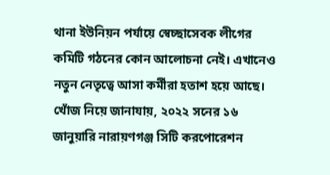থানা ইউনিয়ন পর্যায়ে স্বেচ্ছাসেবক লীগের কমিটি গঠনের কোন আলোচনা নেই। এখানেও নতুন নেতৃত্বে আসা কর্মীরা হতাশ হয়ে আছে।
খোঁজ নিয়ে জানাযায়, ২০২২ সনের ১৬ জানুয়ারি নারায়ণগঞ্জ সিটি করপোরেশন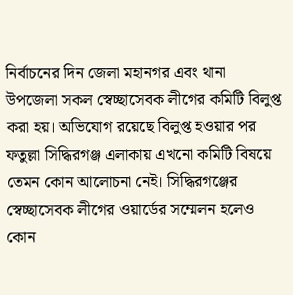নির্বাচনের দিন জেলা মহানগর এবং থানা উপজেলা সকল স্বেচ্ছাসেবক লীগের কমিটি বিলুপ্ত করা হয়। অভিযোগ রয়েছে বিলুপ্ত হওয়ার পর ফতুল্লা সিদ্ধিরগঞ্জ এলাকায় এখনো কমিটি বিষয়ে তেমন কোন আলোচনা নেই। সিদ্ধিরগঞ্জের স্বেচ্ছাসেবক লীগের ওয়ার্ডের সম্মেলন হলেও কোন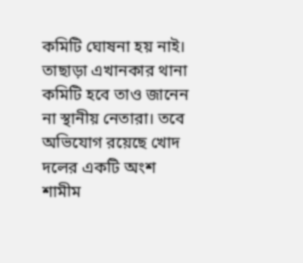কমিটি ঘোষনা হয় নাই।
তাছাড়া এখানকার থানা কমিটি হবে তাও জানেন না স্থানীয় নেতারা। তবে অভিযোগ রয়েছে খোদ দলের একটি অংশ শামীম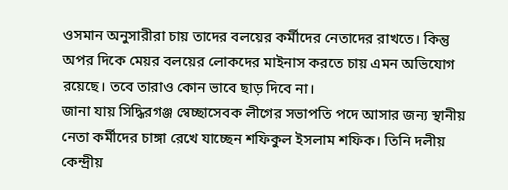ওসমান অনুসারীরা চায় তাদের বলয়ের কর্মীদের নেতাদের রাখতে। কিন্তু অপর দিকে মেয়র বলয়ের লোকদের মাইনাস করতে চায় এমন অভিযোগ রয়েছে। তবে তারাও কোন ভাবে ছাড় দিবে না।
জানা যায় সিদ্ধিরগঞ্জ স্বেচ্ছাসেবক লীগের সভাপতি পদে আসার জন্য স্থানীয় নেতা কর্মীদের চাঙ্গা রেখে যাচ্ছেন শফিকুল ইসলাম শফিক। তিনি দলীয় কেন্দ্রীয়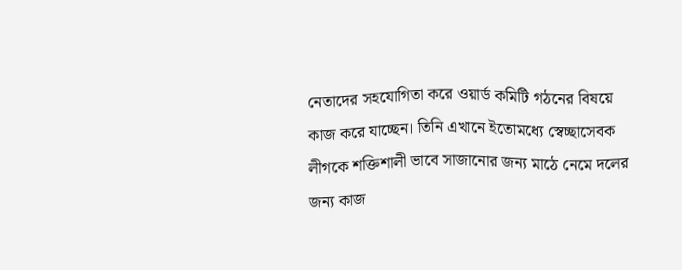নেতাদের সহযোগিতা করে ওয়ার্ড কমিটি গঠনের বিষয়ে কাজ করে যাচ্ছেন। তিনি এখানে ইতোমধ্যে স্বেচ্ছাসেবক লীগকে শক্তিশালী ভাবে সাজানোর জন্য মাঠে নেমে দলের জন্য কাজ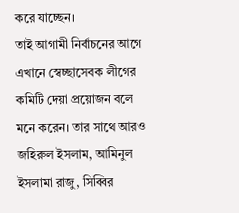করে যাচ্ছেন।
তাই আগামী নির্বাচনের আগে এখানে স্বেচ্ছাসেবক লীগের কমিটি দেয়া প্রয়োজন বলে মনে করেন। তার সাথে আরও জহিরুল ইসলাম, আমিনুল ইসলামা রাজু, সিব্বির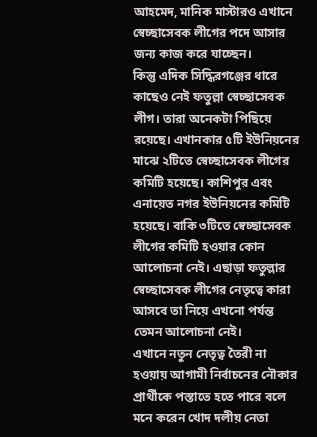আহমেদ, মানিক মাস্টারও এখানে স্বেচ্ছাসেবক লীগের পদে আসার জন্য কাজ করে যাচ্ছেন।
কিন্তু এদিক সিদ্ধিরগঞ্জের ধারে কাছেও নেই ফতুল্লা স্বেচ্ছাসেবক লীগ। তারা অনেকটা পিছিয়ে রয়েছে। এখানকার ৫টি ইউনিয়নের মাঝে ২টিতে স্বেচ্ছাসেবক লীগের কমিটি হয়েছে। কাশিপুর এবং এনায়েত নগর ইউনিয়নের কমিটি হয়েছে। বাকি ৩টিতে স্বেচ্ছাসেবক লীগের কমিটি হওয়ার কোন আলোচনা নেই। এছাড়া ফতুল্লার স্বেচ্ছাসেবক লীগের নেতৃত্বে কারা আসবে তা নিয়ে এখনো পর্যন্ত তেমন আলোচনা নেই।
এখানে নতুন নেতৃত্ব তৈরী না হওয়ায় আগামী নির্বাচনের নৌকার প্রার্থীকে পস্তাতে হতে পারে বলে মনে করেন খোদ দলীয় নেতা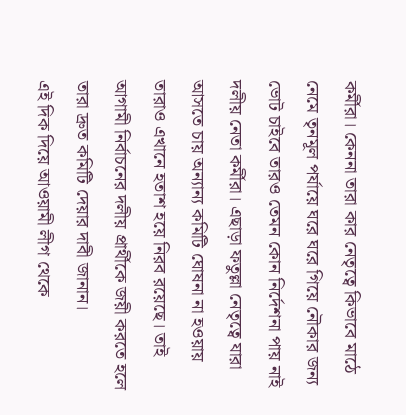কর্মীরা। কেননা তারা কার নেতৃত্বে কিভাবে মাঠে নেমে তৃনমূল পর্যায়ে ঘরে ঘরে গিয়ে নৌকার জন্য ভোট চাইবে তারও তেমন কোন নির্দেশনা পায় নাই দলীয় নেতা কর্মীরা। এছাড়া ফতুল্লা নেতৃত্বে যারা আসতে চায় অন্যান্য কমিটি ঘোষনা না হওয়ায় তারাও এখানে হতাশ হয়ে নিরব রয়েছে। তাই আগামী নির্বাচনের দলীয় প্রার্থীকে জয়ী করতে হলে তারা দ্রুত কমিটি দেয়ার দাবী জানান।
এই দিক দিয়ে আওয়ামী লীগ থেকে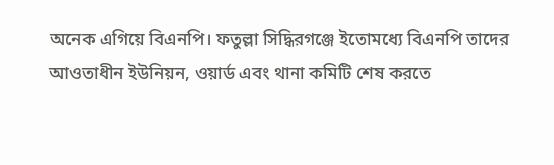অনেক এগিয়ে বিএনপি। ফতুল্লা সিদ্ধিরগঞ্জে ইতোমধ্যে বিএনপি তাদের আওতাধীন ইউনিয়ন, ওয়ার্ড এবং থানা কমিটি শেষ করতে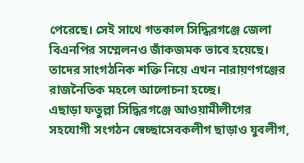পেরেছে। সেই সাথে গতকাল সিদ্ধিরগঞ্জে জেলা বিএনপির সম্মেলনও জাঁকজমক ভাবে হয়েছে। তাদের সাংগঠনিক শক্তি নিয়ে এখন নারায়ণগঞ্জের রাজনৈতিক মহলে আলোচনা হচ্ছে।
এছাড়া ফতুল্লা সিদ্ধিরগঞ্জে আওয়ামীলীগের সহযোগী সংগঠন স্বেচ্ছাসেবকলীগ ছাড়াও যুবলীগ,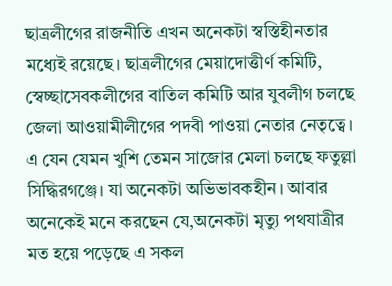ছাত্রলীগের রাজনীতি এখন অনেকটা স্বস্তিহীনতার মধ্যেই রয়েছে। ছাত্রলীগের মেয়াদোত্তীর্ণ কমিটি, স্বেচ্ছাসেবকলীগের বাতিল কমিটি আর যুবলীগ চলছে জেলা আওয়ামীলীগের পদবী পাওয়া নেতার নেতৃত্বে। এ যেন যেমন খুশি তেমন সাজোর মেলা চলছে ফতুল্লা সিদ্ধিরগঞ্জে। যা অনেকটা অভিভাবকহীন। আবার অনেকেই মনে করছেন যে,অনেকটা মৃত্যু পথযাত্রীর মত হয়ে পড়েছে এ সকল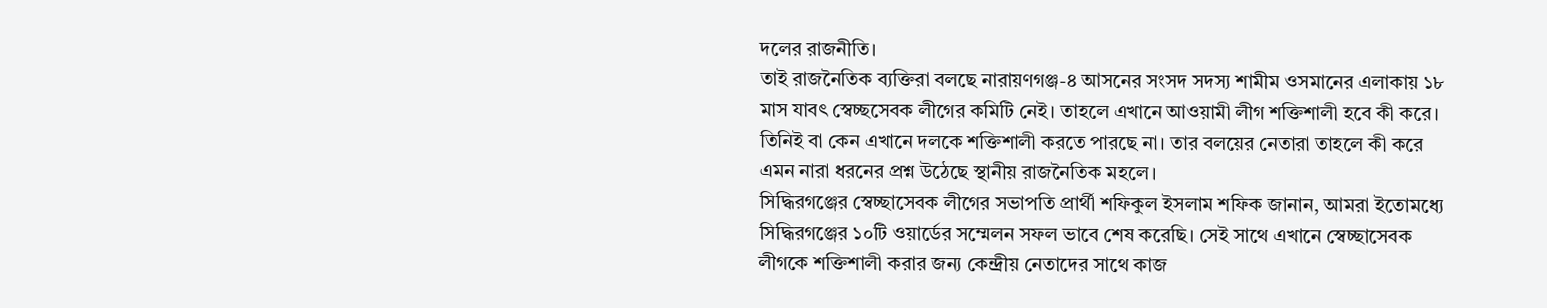দলের রাজনীতি।
তাই রাজনৈতিক ব্যক্তিরা বলছে নারায়ণগঞ্জ-৪ আসনের সংসদ সদস্য শামীম ওসমানের এলাকায় ১৮ মাস যাবৎ স্বেচ্ছসেবক লীগের কমিটি নেই। তাহলে এখানে আওয়ামী লীগ শক্তিশালী হবে কী করে। তিনিই বা কেন এখানে দলকে শক্তিশালী করতে পারছে না। তার বলয়ের নেতারা তাহলে কী করে এমন নারা ধরনের প্রশ্ন উঠেছে স্থানীয় রাজনৈতিক মহলে।
সিদ্ধিরগঞ্জের স্বেচ্ছাসেবক লীগের সভাপতি প্রার্থী শফিকুল ইসলাম শফিক জানান, আমরা ইতোমধ্যে সিদ্ধিরগঞ্জের ১০টি ওয়ার্ডের সম্মেলন সফল ভাবে শেষ করেছি। সেই সাথে এখানে স্বেচ্ছাসেবক লীগকে শক্তিশালী করার জন্য কেন্দ্রীয় নেতাদের সাথে কাজ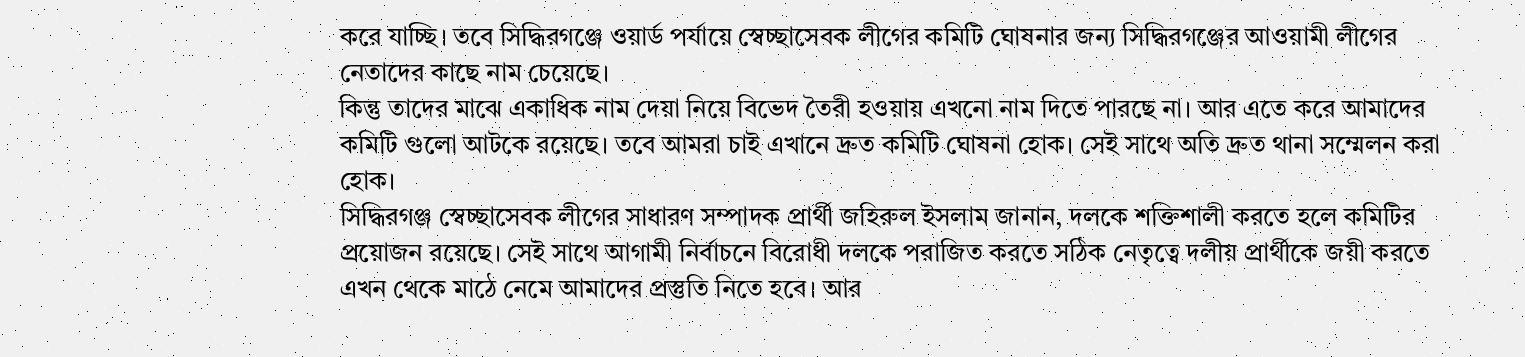করে যাচ্ছি। তবে সিদ্ধিরগঞ্জে ওয়ার্ড পর্যায়ে স্বেচ্ছাসেবক লীগের কমিটি ঘোষনার জন্য সিদ্ধিরগঞ্জের আওয়ামী লীগের নেতাদের কাছে নাম চেয়েছে।
কিন্তু তাদের মাঝে একাধিক নাম দেয়া নিয়ে বিভেদ তৈরী হওয়ায় এখনো নাম দিতে পারছে না। আর এতে করে আমাদের কমিটি গুলো আটকে রয়েছে। তবে আমরা চাই এখানে দ্রুত কমিটি ঘোষনা হোক। সেই সাথে অতি দ্রুত থানা সম্মেলন করা হোক।
সিদ্ধিরগঞ্জ স্বেচ্ছাসেবক লীগের সাধারণ সম্পাদক প্রার্থী জহিরুল ইসলাম জানান, দলকে শক্তিশালী করতে হলে কমিটির প্রয়োজন রয়েছে। সেই সাথে আগামী নির্বাচনে বিরোধী দলকে পরাজিত করতে সঠিক নেতৃত্বে দলীয় প্রার্থীকে জয়ী করতে এখন থেকে মাঠে নেমে আমাদের প্রস্তুতি নিতে হবে। আর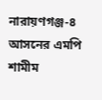নারায়ণগঞ্জ-৪ আসনের এমপি শামীম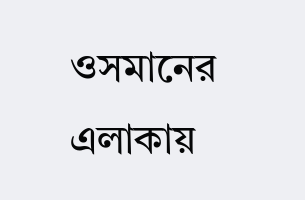ওসমানের এলাকায়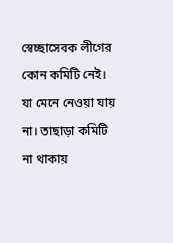স্বেচ্ছাসেবক লীগের কোন কমিটি নেই। যা মেনে নেওয়া যায় না। তাছাড়া কমিটি না থাকায়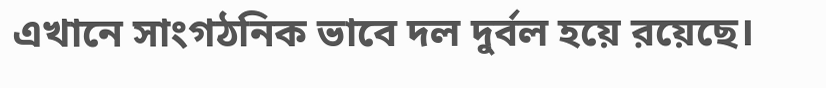এখানে সাংগঠনিক ভাবে দল দুর্বল হয়ে রয়েছে।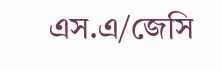এস.এ/জেসি